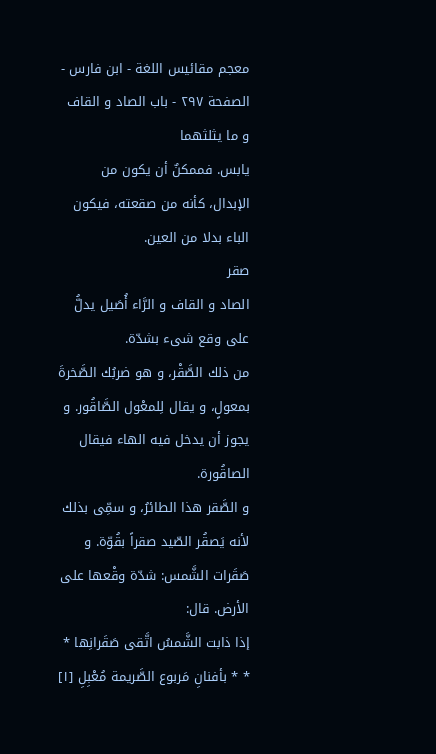معجم مقائيس اللغة - ابن فارس - الصفحة ٢٩٧ - باب الصاد و القاف و ما يثلثهما
يابس. فممكنٌ أن يكون من الإبدال، كأنه من صقعته، فيكون الباء بدلا من العين.
صقر
الصاد و القاف و الرَّاء أُصَيل يدلُّ على وقع شىء بشدّة.
من ذلك الصَّقْر، و هو ضربُك الصَّخرةَ بمعولٍ، و يقال لِلمعْول الصَّاقُور. و يجوز أن يدخل فيه الهاء فيقال الصاقُورة.
و الصَّقر هذا الطائرُ، و سمِّى بذلك لأنه يَصقُر الصّيد صقراً بقُوّة. و صَقَرات الشَّمس: شدّة وقْعها على الأرض. قال:
إذا ذابت الشَّمسُ اتَّقى صَقَرانِها * * * بأفنانِ مَربوع الصَّريمة مُعْبِلِ [١]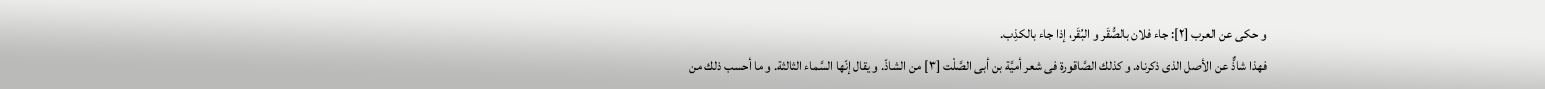و حكى عن العرب [٢]: جاء فلان بالصُّقَر و البُقَر، إذا جاء بالكذِب.
فهذا شاذٌّ عن الأصل الذى ذكرناه. و كذلك الصَّاقورة فى شعر أميَّة بن أبى الصَّلْت [٣] من الشاذّ. و يقال إنّها السَّماء الثالثة. و ما أحسب ذلك من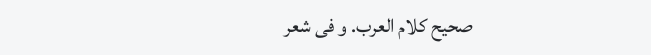صحيح كلام العرب. و فى شعر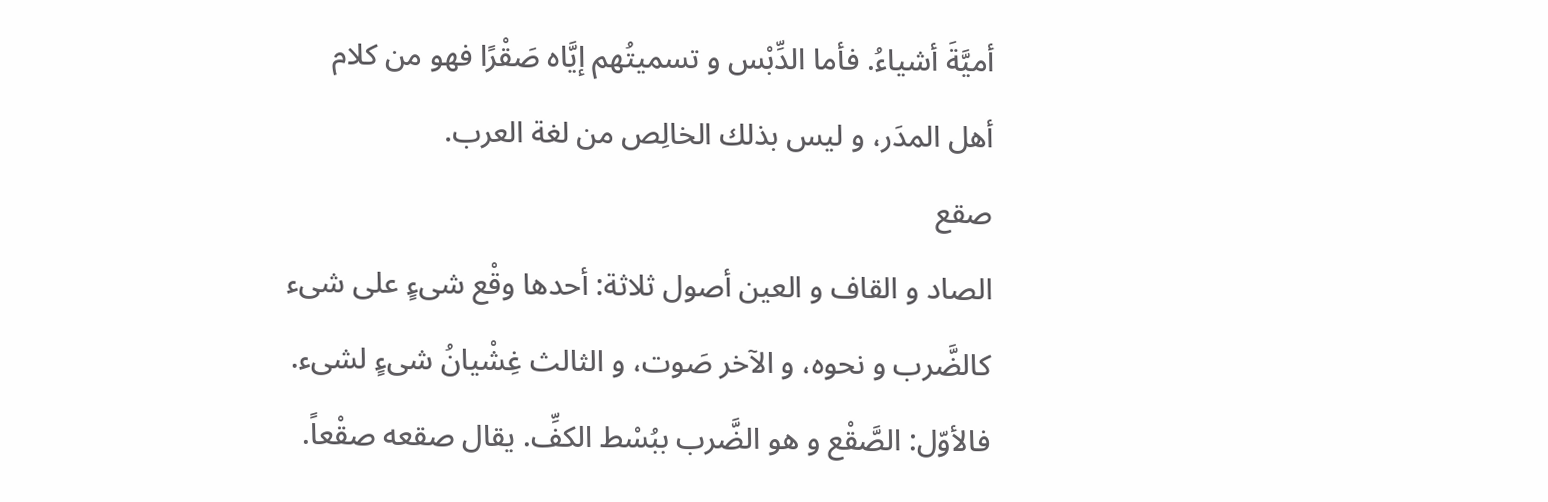أميَّةَ أشياءُ. فأما الدِّبْس و تسميتُهم إيَّاه صَقْرًا فهو من كلام أهل المدَر، و ليس بذلك الخالِص من لغة العرب.
صقع
الصاد و القاف و العين أصول ثلاثة: أحدها وقْع شىءٍ على شىء كالضَّرب و نحوه، و الآخر صَوت، و الثالث غِشْيانُ شىءٍ لشىء.
فالأوّل: الصَّقْع و هو الضَّرب ببُسْط الكفِّ. يقال صقعه صقْعاً.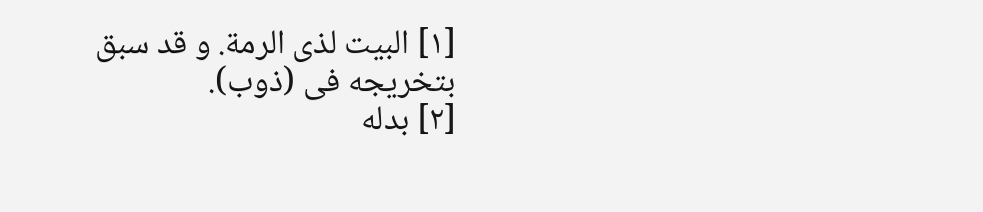[١] البيت لذى الرمة. و قد سبق بتخريجه فى (ذوب).
[٢] بدله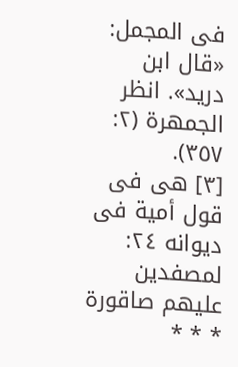فى المجمل: «قال ابن دريد». انظر الجمهرة (٢: ٣٥٧).
[٣] هى فى قول أمية فى ديوانه ٢٤:
لمصفدين عليهم صاقورة * * *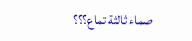صماء ثالثة تماع؟؟؟